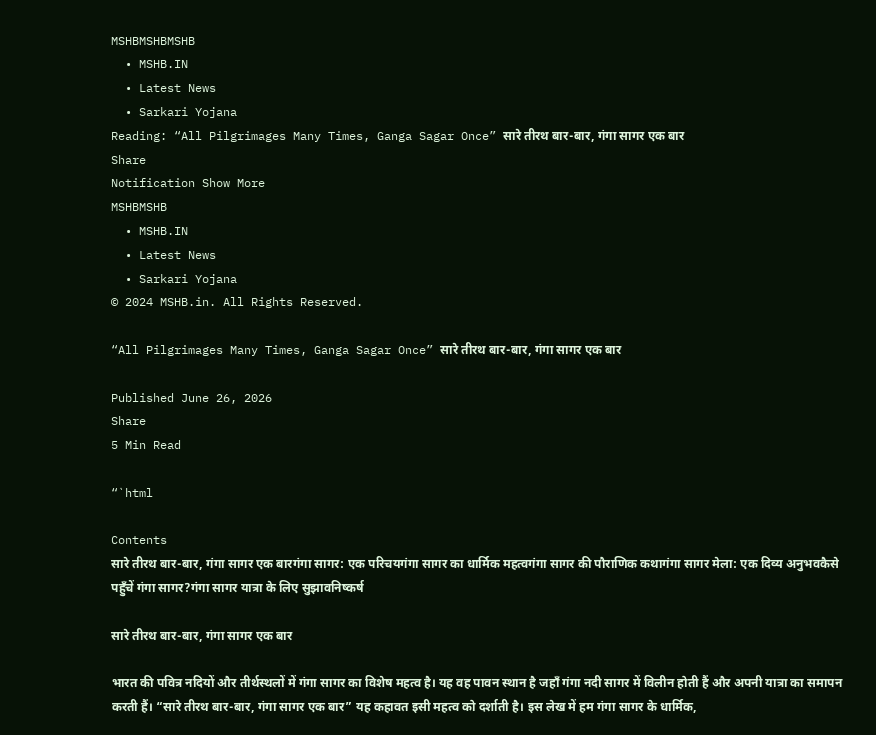MSHBMSHBMSHB
  • MSHB.IN
  • Latest News
  • Sarkari Yojana
Reading: “All Pilgrimages Many Times, Ganga Sagar Once” सारे तीरथ बार-बार, गंगा सागर एक बार
Share
Notification Show More
MSHBMSHB
  • MSHB.IN
  • Latest News
  • Sarkari Yojana
© 2024 MSHB.in. All Rights Reserved.

“All Pilgrimages Many Times, Ganga Sagar Once” सारे तीरथ बार-बार, गंगा सागर एक बार

Published June 26, 2026
Share
5 Min Read

“`html

Contents
सारे तीरथ बार-बार, गंगा सागर एक बारगंगा सागर: एक परिचयगंगा सागर का धार्मिक महत्वगंगा सागर की पौराणिक कथागंगा सागर मेला: एक दिव्य अनुभवकैसे पहुँचें गंगा सागर?गंगा सागर यात्रा के लिए सुझावनिष्कर्ष

सारे तीरथ बार-बार, गंगा सागर एक बार

भारत की पवित्र नदियों और तीर्थस्थलों में गंगा सागर का विशेष महत्व है। यह वह पावन स्थान है जहाँ गंगा नदी सागर में विलीन होती हैं और अपनी यात्रा का समापन करती हैं। “सारे तीरथ बार-बार, गंगा सागर एक बार” यह कहावत इसी महत्व को दर्शाती है। इस लेख में हम गंगा सागर के धार्मिक,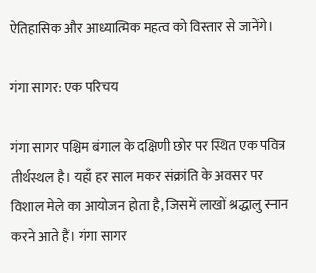ऐतिहासिक और आध्यात्मिक महत्व को विस्तार से जानेंगे।

गंगा सागर: एक परिचय

गंगा सागर पश्चिम बंगाल के दक्षिणी छोर पर स्थित एक पवित्र तीर्थस्थल है। यहाँ हर साल मकर संक्रांति के अवसर पर विशाल मेले का आयोजन होता है, जिसमें लाखों श्रद्धालु स्नान करने आते हैं। गंगा सागर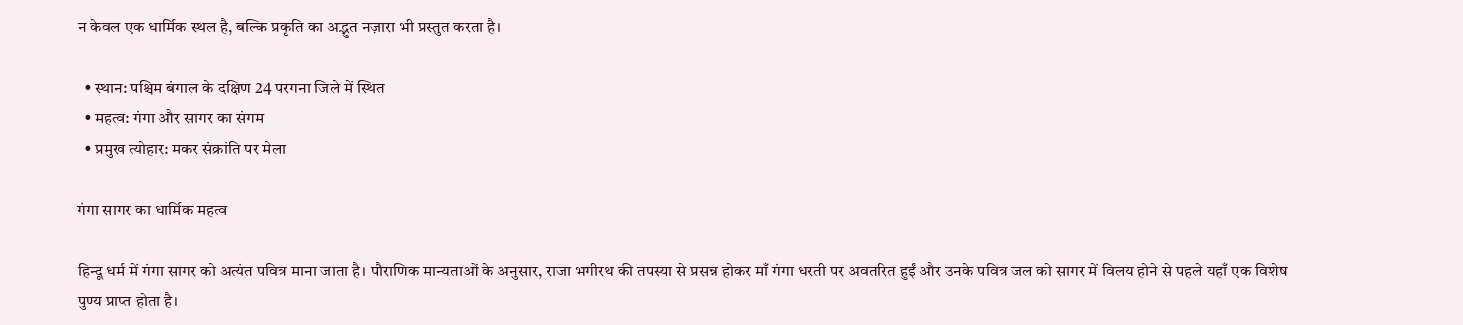न केवल एक धार्मिक स्थल है, बल्कि प्रकृति का अद्भुत नज़ारा भी प्रस्तुत करता है।

  • स्थान: पश्चिम बंगाल के दक्षिण 24 परगना जिले में स्थित
  • महत्व: गंगा और सागर का संगम
  • प्रमुख त्योहार: मकर संक्रांति पर मेला

गंगा सागर का धार्मिक महत्व

हिन्दू धर्म में गंगा सागर को अत्यंत पवित्र माना जाता है। पौराणिक मान्यताओं के अनुसार, राजा भगीरथ की तपस्या से प्रसन्न होकर माँ गंगा धरती पर अवतरित हुईं और उनके पवित्र जल को सागर में विलय होने से पहले यहाँ एक विशेष पुण्य प्राप्त होता है।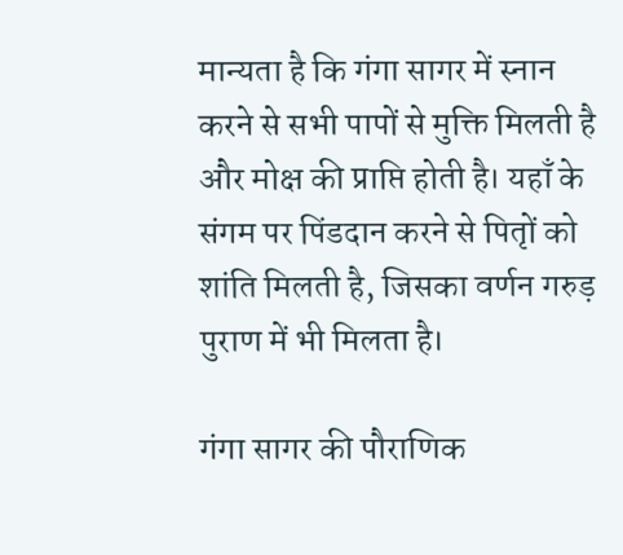मान्यता है कि गंगा सागर में स्नान करने से सभी पापों से मुक्ति मिलती है और मोक्ष की प्राप्ति होती है। यहाँ के संगम पर पिंडदान करने से पितृों को शांति मिलती है, जिसका वर्णन गरुड़ पुराण में भी मिलता है।

गंगा सागर की पौराणिक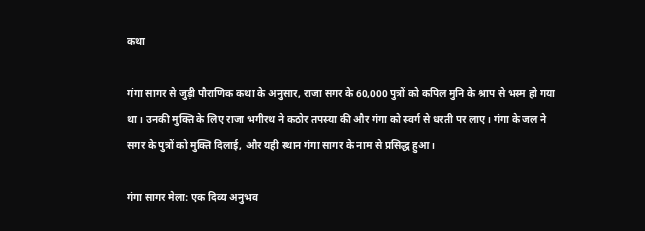कथा

गंगा सागर से जुड़ी पौराणिक कथा के अनुसार, राजा सगर के 60,000 पुत्रों को कपिल मुनि के श्राप से भस्म हो गया था। उनकी मुक्ति के लिए राजा भगीरथ ने कठोर तपस्या की और गंगा को स्वर्ग से धरती पर लाए। गंगा के जल ने सगर के पुत्रों को मुक्ति दिलाई, और यही स्थान गंगा सागर के नाम से प्रसिद्ध हुआ।

गंगा सागर मेला: एक दिव्य अनुभव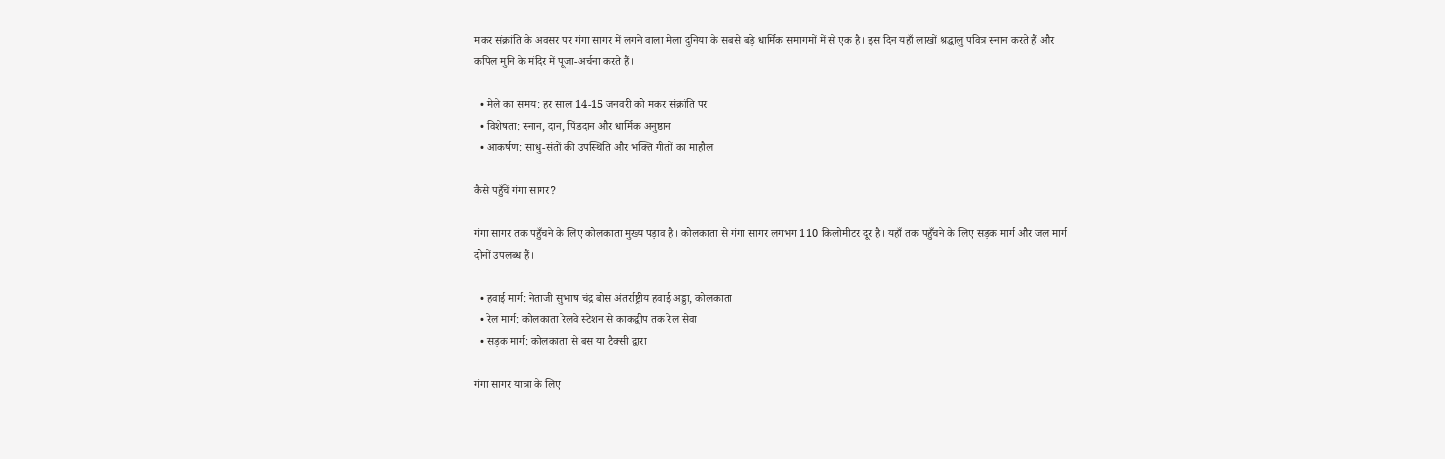मकर संक्रांति के अवसर पर गंगा सागर में लगने वाला मेला दुनिया के सबसे बड़े धार्मिक समागमों में से एक है। इस दिन यहाँ लाखों श्रद्धालु पवित्र स्नान करते हैं और कपिल मुनि के मंदिर में पूजा-अर्चना करते हैं।

  • मेले का समय: हर साल 14-15 जनवरी को मकर संक्रांति पर
  • विशेषता: स्नान, दान, पिंडदान और धार्मिक अनुष्ठान
  • आकर्षण: साधु-संतों की उपस्थिति और भक्ति गीतों का माहौल

कैसे पहुँचें गंगा सागर?

गंगा सागर तक पहुँचने के लिए कोलकाता मुख्य पड़ाव है। कोलकाता से गंगा सागर लगभग 110 किलोमीटर दूर है। यहाँ तक पहुँचने के लिए सड़क मार्ग और जल मार्ग दोनों उपलब्ध हैं।

  • हवाई मार्ग: नेताजी सुभाष चंद्र बोस अंतर्राष्ट्रीय हवाई अड्डा, कोलकाता
  • रेल मार्ग: कोलकाता रेलवे स्टेशन से काकद्वीप तक रेल सेवा
  • सड़क मार्ग: कोलकाता से बस या टैक्सी द्वारा

गंगा सागर यात्रा के लिए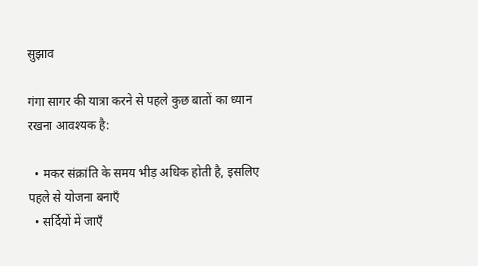सुझाव

गंगा सागर की यात्रा करने से पहले कुछ बातों का ध्यान रखना आवश्यक है:

  • मकर संक्रांति के समय भीड़ अधिक होती है, इसलिए पहले से योजना बनाएँ
  • सर्दियों में जाएँ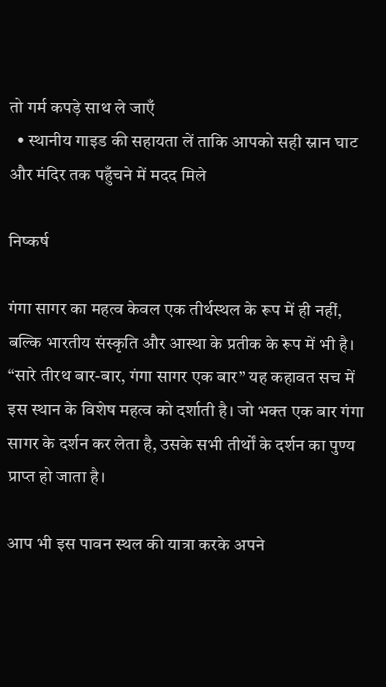तो गर्म कपड़े साथ ले जाएँ
  • स्थानीय गाइड की सहायता लें ताकि आपको सही स्नान घाट और मंदिर तक पहुँचने में मदद मिले

निष्कर्ष

गंगा सागर का महत्व केवल एक तीर्थस्थल के रूप में ही नहीं, बल्कि भारतीय संस्कृति और आस्था के प्रतीक के रूप में भी है। “सारे तीरथ बार-बार, गंगा सागर एक बार” यह कहावत सच में इस स्थान के विशेष महत्व को दर्शाती है। जो भक्त एक बार गंगा सागर के दर्शन कर लेता है, उसके सभी तीर्थों के दर्शन का पुण्य प्राप्त हो जाता है।

आप भी इस पावन स्थल की यात्रा करके अपने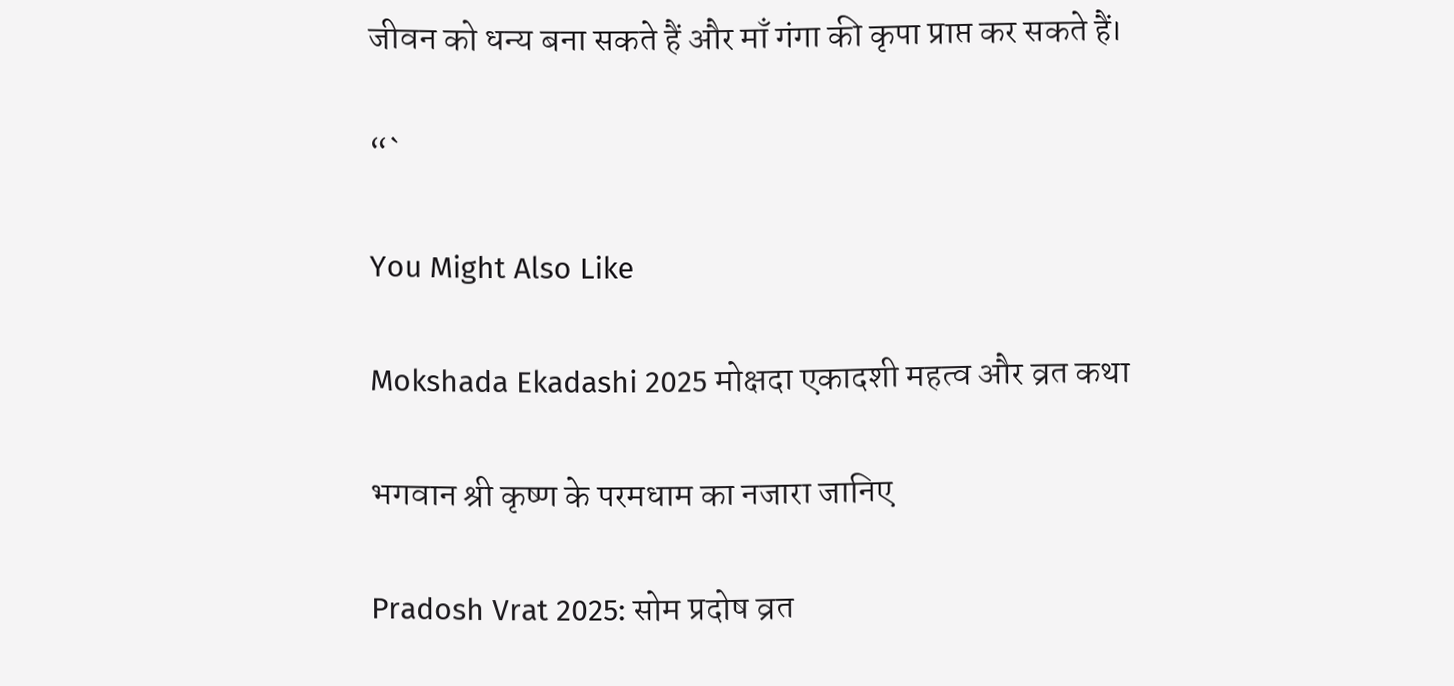जीवन को धन्य बना सकते हैं और माँ गंगा की कृपा प्राप्त कर सकते हैं।

“`

You Might Also Like

Mokshada Ekadashi 2025 मोक्षदा एकादशी महत्व और व्रत कथा

भगवान श्री कृष्ण के परमधाम का नजारा जानिए

Pradosh Vrat 2025: सोम प्रदोष व्रत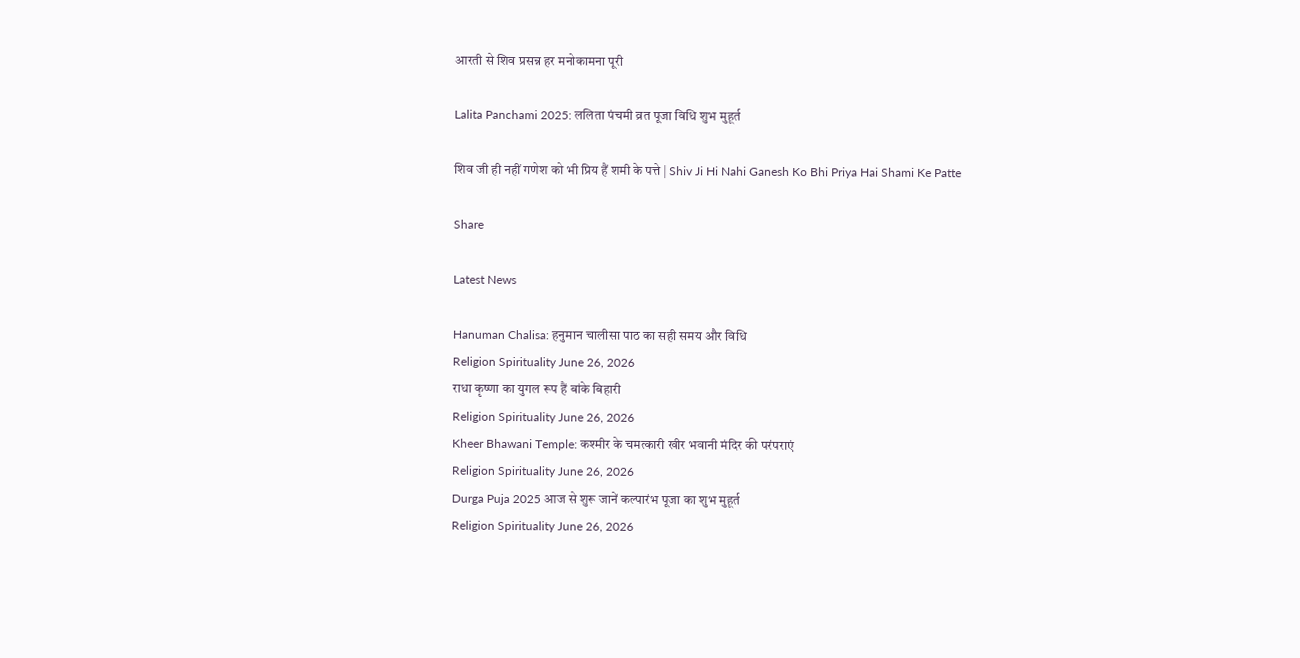आरती से शिव प्रसन्न हर मनोकामना पूरी

Lalita Panchami 2025: ललिता पंचमी व्रत पूजा विधि शुभ मुहूर्त

शिव जी ही नहीं गणेश को भी प्रिय हैं शमी के पत्ते | Shiv Ji Hi Nahi Ganesh Ko Bhi Priya Hai Shami Ke Patte

Share

Latest News

Hanuman Chalisa: हनुमान चालीसा पाठ का सही समय और विधि
Religion Spirituality June 26, 2026
राधा कृष्णा का युगल रूप हैं बांके बिहारी
Religion Spirituality June 26, 2026
Kheer Bhawani Temple: कश्मीर के चमत्कारी खीर भवानी मंदिर की परंपराएं
Religion Spirituality June 26, 2026
Durga Puja 2025 आज से शुरू जानें कल्पारंभ पूजा का शुभ मुहूर्त
Religion Spirituality June 26, 2026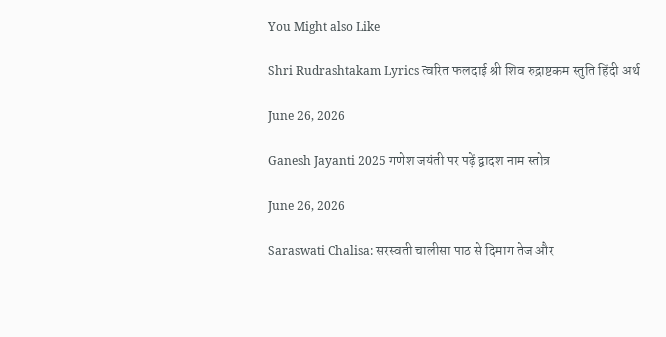You Might also Like

Shri Rudrashtakam Lyrics त्वरित फलदाई श्री शिव रुद्राष्टकम स्तुति हिंदी अर्थ

June 26, 2026

Ganesh Jayanti 2025 गणेश जयंती पर पढ़ें द्वादश नाम स्तोत्र

June 26, 2026

Saraswati Chalisa: सरस्वती चालीसा पाठ से दिमाग तेज और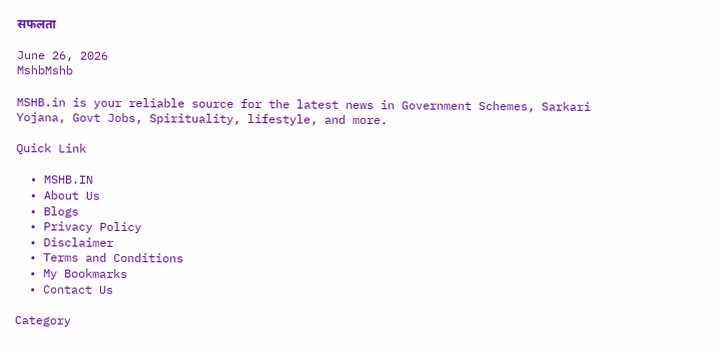सफलता

June 26, 2026
MshbMshb

MSHB.in is your reliable source for the latest news in Government Schemes, Sarkari Yojana, Govt Jobs, Spirituality, lifestyle, and more.

Quick Link

  • MSHB.IN
  • About Us
  • Blogs
  • Privacy Policy
  • Disclaimer
  • Terms and Conditions
  • My Bookmarks
  • Contact Us

Category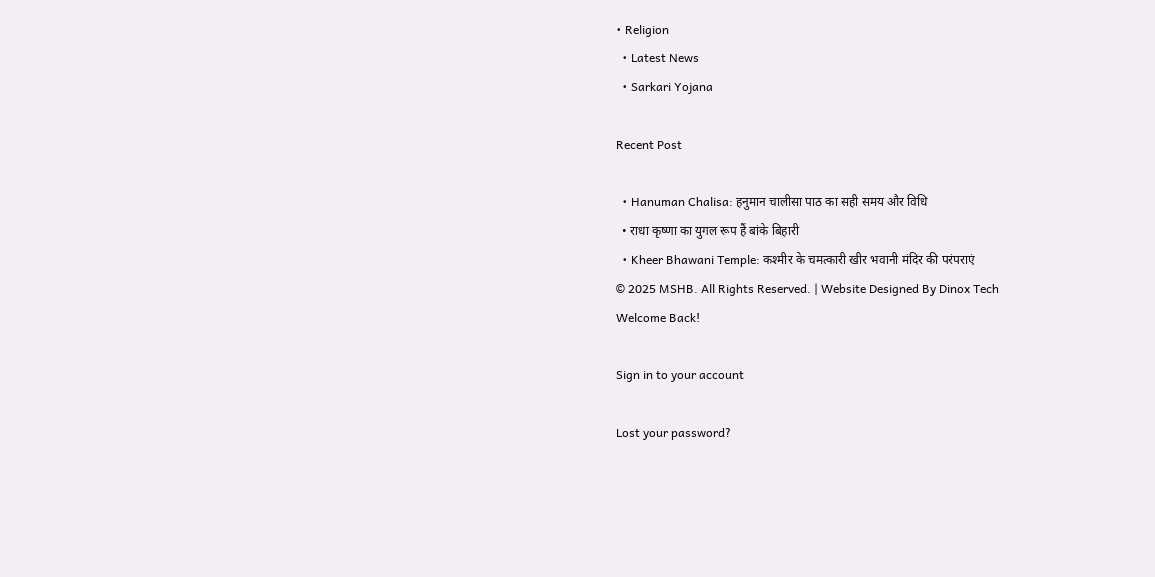• Religion
  • Latest News
  • Sarkari Yojana

Recent Post

  • Hanuman Chalisa: हनुमान चालीसा पाठ का सही समय और विधि
  • राधा कृष्णा का युगल रूप हैं बांके बिहारी
  • Kheer Bhawani Temple: कश्मीर के चमत्कारी खीर भवानी मंदिर की परंपराएं
© 2025 MSHB. All Rights Reserved. | Website Designed By Dinox Tech
Welcome Back!

Sign in to your account

Lost your password?